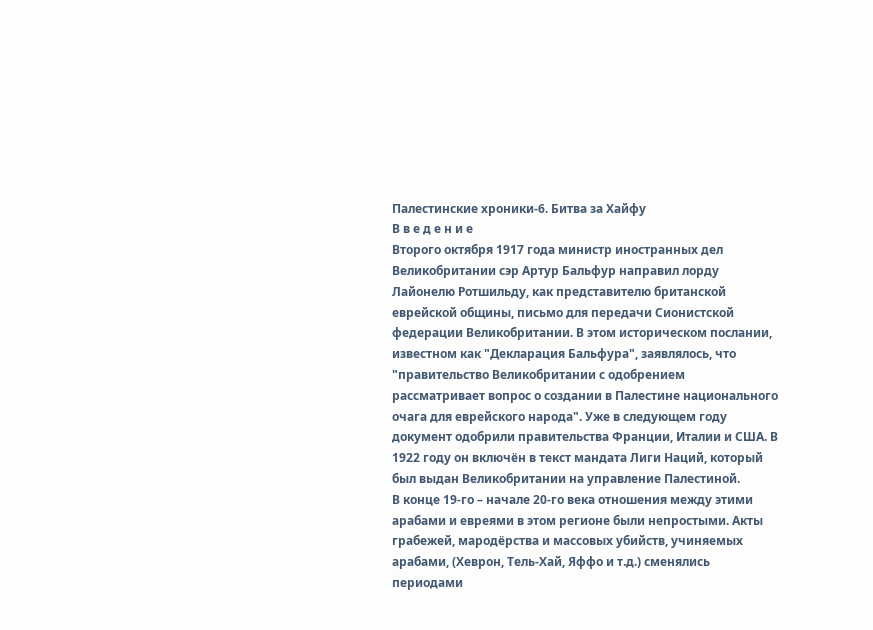Палестинские хроники-6. Битва за Хайфу
В в е д е н и е
Второго октября 1917 года министр иностранных дел Великобритании сэр Артур Бальфур направил лорду Лайонелю Ротшильду, как представителю британской еврейской общины, письмо для передачи Сионистской федерации Великобритании. В этом историческом послании, известном как "Декларация Бальфура", заявлялось, что "правительство Великобритании с одобрением рассматривает вопрос о создании в Палестине национального очага для еврейского народа". Уже в следующем году документ одобрили правительства Франции, Италии и США. В 1922 году он включён в текст мандата Лиги Наций, который был выдан Великобритании на управление Палестиной.
В конце 19-го – начале 20-го века отношения между этими арабами и евреями в этом регионе были непростыми. Акты грабежей, мародёрства и массовых убийств, учиняемых арабами, (Хеврон, Тель-Хай, Яффо и т.д.) сменялись периодами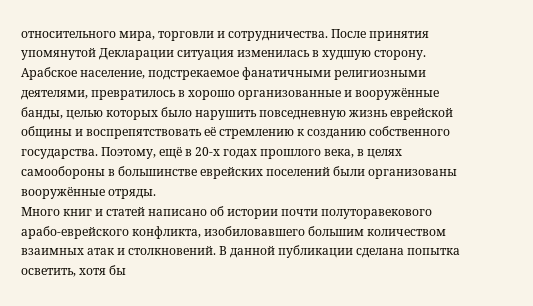относительного мира, торговли и сотрудничества. После принятия упомянутой Декларации ситуация изменилась в худшую сторону. Арабское население, подстрекаемое фанатичными религиозными деятелями, превратилось в хорошо организованные и вооружённые банды, целью которых было нарушить повседневную жизнь еврейской общины и воспрепятствовать её стремлению к созданию собственного государства. Поэтому, ещё в 20-х годах прошлого века, в целях самообороны в большинстве еврейских поселений были организованы вооружённые отряды.
Много книг и статей написано об истории почти полуторавекового арабо-еврейского конфликта, изобиловавшего большим количеством взаимных атак и столкновений. В данной публикации сделана попытка осветить, хотя бы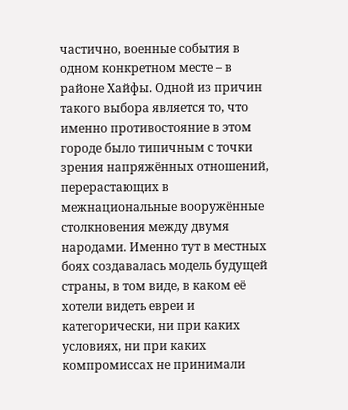частично, военные события в одном конкретном месте – в районе Хайфы. Одной из причин такого выбора является то, что именно противостояние в этом городе было типичным с точки зрения напряжённых отношений, перерастающих в межнациональные вооружённые столкновения между двумя народами. Именно тут в местных боях создавалась модель будущей страны, в том виде, в каком её хотели видеть евреи и категорически, ни при каких условиях, ни при каких компромиссах не принимали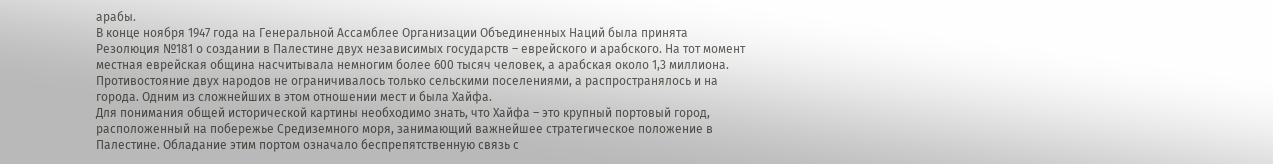арабы.
В конце ноября 1947 года на Генеральной Ассамблее Организации Объединенных Наций была принята Резолюция №181 о создании в Палестине двух независимых государств – еврейского и арабского. На тот момент местная еврейская община насчитывала немногим более 600 тысяч человек, а арабская около 1,3 миллиона.
Противостояние двух народов не ограничивалось только сельскими поселениями, а распространялось и на города. Одним из сложнейших в этом отношении мест и была Хайфа.
Для понимания общей исторической картины необходимо знать, что Хайфа – это крупный портовый город, расположенный на побережье Средиземного моря, занимающий важнейшее стратегическое положение в Палестине. Обладание этим портом означало беспрепятственную связь с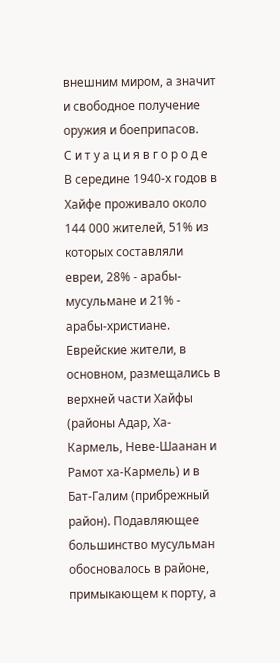внешним миром, а значит и свободное получение оружия и боеприпасов.
С и т у а ц и я в г о р о д е
В середине 1940-х годов в Хайфе проживало около 144 000 жителей, 51% из которых составляли евреи, 28% - арабы-мусульмане и 21% - арабы-христиане. Еврейские жители, в основном, размещались в верхней части Хайфы (районы Адар, Ха-Кармель, Неве-Шаанан и Рамот ха-Кармель) и в Бат-Галим (прибрежный район). Подавляющее большинство мусульман обосновалось в районе, примыкающем к порту, а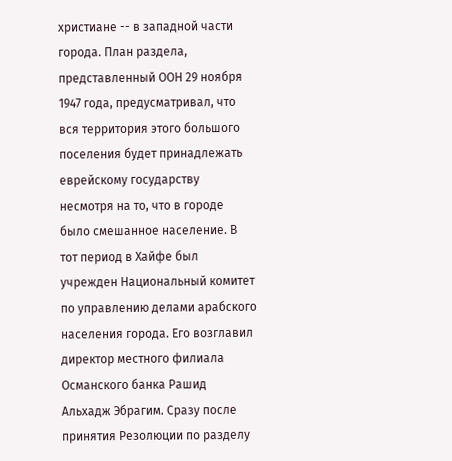христиане -- в западной части города. План раздела, представленный ООН 29 ноября 1947 года, предусматривал, что вся территория этого большого поселения будет принадлежать еврейскому государству несмотря на то, что в городе было смешанное население. В тот период в Хайфе был учрежден Национальный комитет по управлению делами арабского населения города. Его возглавил директор местного филиала Османского банка Рашид Альхадж Эбрагим. Сразу после принятия Резолюции по разделу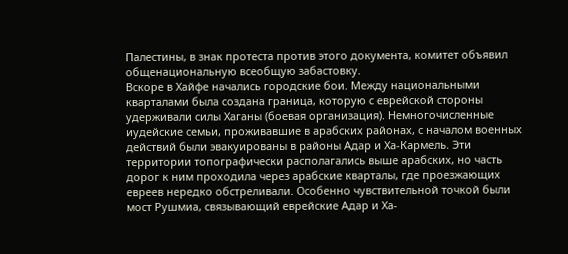Палестины, в знак протеста против этого документа, комитет объявил общенациональную всеобщую забастовку.
Вскоре в Хайфе начались городские бои. Между национальными кварталами была создана граница, которую с еврейской стороны удерживали силы Хаганы (боевая организация). Немногочисленные иудейские семьи, проживавшие в арабских районах, с началом военных действий были эвакуированы в районы Адар и Ха-Кармель. Эти территории топографически располагались выше арабских, но часть дорог к ним проходила через арабские кварталы, где проезжающих евреев нередко обстреливали. Особенно чувствительной точкой были мост Рушмиа, связывающий еврейские Адар и Ха-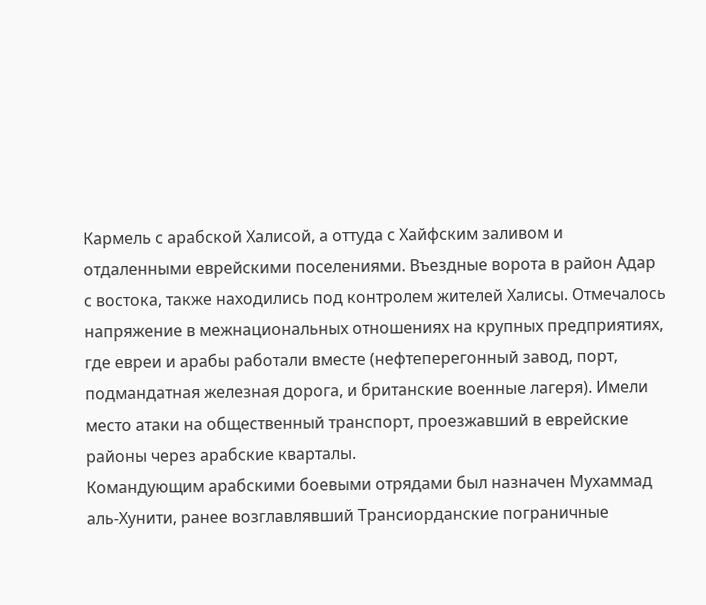Кармель с арабской Халисой, а оттуда с Хайфским заливом и отдаленными еврейскими поселениями. Въездные ворота в район Адар с востока, также находились под контролем жителей Халисы. Отмечалось напряжение в межнациональных отношениях на крупных предприятиях, где евреи и арабы работали вместе (нефтеперегонный завод, порт, подмандатная железная дорога, и британские военные лагеря). Имели место атаки на общественный транспорт, проезжавший в еврейские районы через арабские кварталы.
Командующим арабскими боевыми отрядами был назначен Мухаммад аль-Хунити, ранее возглавлявший Трансиорданские пограничные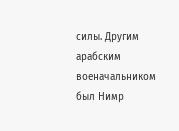силы. Другим арабским военачальником был Нимр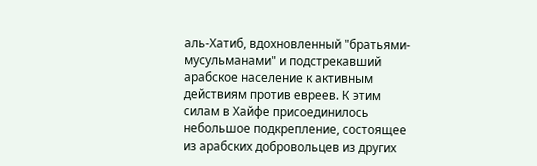аль-Хатиб, вдохновленный "братьями-мусульманами" и подстрекавший арабское население к активным действиям против евреев. К этим силам в Хайфе присоединилось небольшое подкрепление, состоящее из арабских добровольцев из других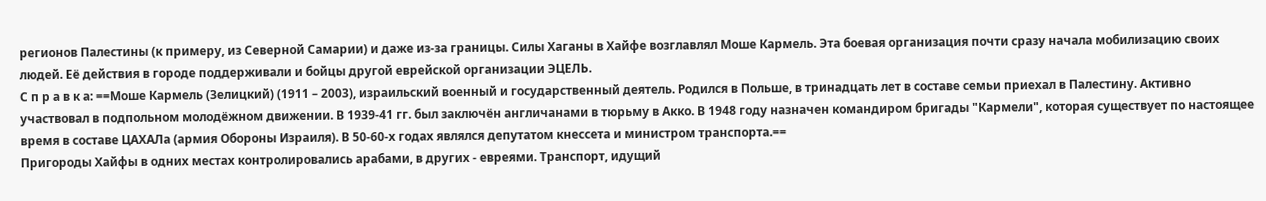регионов Палестины (к примеру, из Северной Самарии) и даже из-за границы. Силы Хаганы в Хайфе возглавлял Моше Кармель. Эта боевая организация почти сразу начала мобилизацию своих людей. Её действия в городе поддерживали и бойцы другой еврейской организации ЭЦЕЛЬ.
С п р а в к а: ==Моше Кармель (Зелицкий) (1911 – 2003), израильский военный и государственный деятель. Родился в Польше, в тринадцать лет в составе семьи приехал в Палестину. Активно участвовал в подпольном молодёжном движении. В 1939-41 гг. был заключён англичанами в тюрьму в Акко. В 1948 году назначен командиром бригады "Кармели", которая существует по настоящее время в составе ЦАХАЛа (армия Обороны Израиля). В 50-60-х годах являлся депутатом кнессета и министром транспорта.==
Пригороды Хайфы в одних местах контролировались арабами, в других - евреями. Транспорт, идущий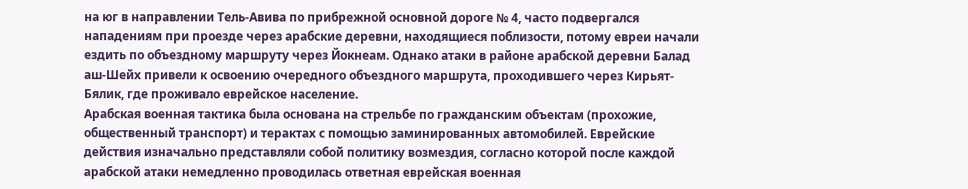на юг в направлении Тель-Авива по прибрежной основной дороге № 4, часто подвергался нападениям при проезде через арабские деревни, находящиеся поблизости, потому евреи начали ездить по объездному маршруту через Йокнеам. Однако атаки в районе арабской деревни Балад аш-Шейх привели к освоению очередного объездного маршрута, проходившего через Кирьят-Бялик, где проживало еврейское население.
Арабская военная тактика была основана на стрельбе по гражданским объектам (прохожие, общественный транспорт) и терактах с помощью заминированных автомобилей. Еврейские действия изначально представляли собой политику возмездия, согласно которой после каждой арабской атаки немедленно проводилась ответная еврейская военная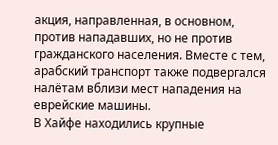акция, направленная, в основном, против нападавших, но не против гражданского населения. Вместе с тем, арабский транспорт также подвергался налётам вблизи мест нападения на еврейские машины.
В Хайфе находились крупные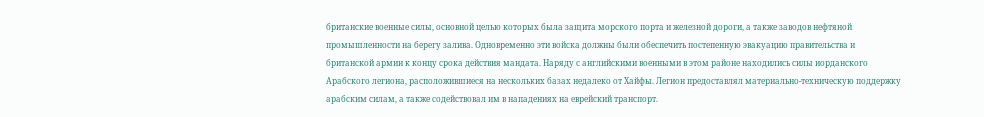британские военные силы, основной целью которых была защита морского порта и железной дороги, а также заводов нефтяной промышленности на берегу залива. Одновременно эти войска должны были обеспечить постепенную эвакуацию правительства и британской армии к концу срока действия мандата. Наряду с английскими военными в этом районе находились силы иорданского Арабского легиона, расположившиеся на нескольких базах недалеко от Хайфы. Легион предоставлял материально-техническую поддержку арабским силам, а также содействовал им в нападениях на еврейский транспорт.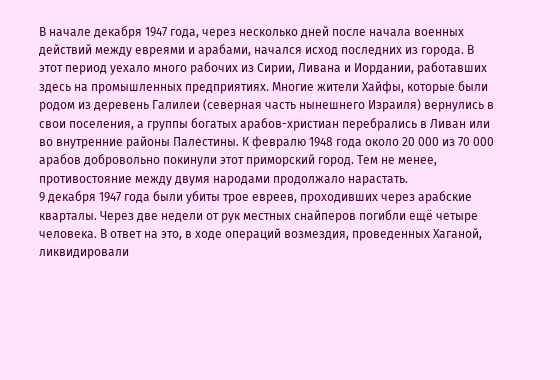В начале декабря 1947 года, через несколько дней после начала военных действий между евреями и арабами, начался исход последних из города. В этот период уехало много рабочих из Сирии, Ливана и Иордании, работавших здесь на промышленных предприятиях. Многие жители Хайфы, которые были родом из деревень Галилеи (северная часть нынешнего Израиля) вернулись в свои поселения, а группы богатых арабов-христиан перебрались в Ливан или во внутренние районы Палестины. К февралю 1948 года около 20 000 из 70 000 арабов добровольно покинули этот приморский город. Тем не менее, противостояние между двумя народами продолжало нарастать.
9 декабря 1947 года были убиты трое евреев, проходивших через арабские кварталы. Через две недели от рук местных снайперов погибли ещё четыре человека. В ответ на это, в ходе операций возмездия, проведенных Хаганой, ликвидировали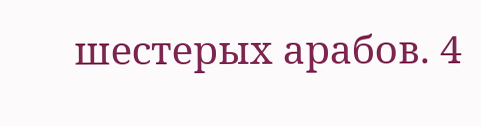шестерых арабов. 4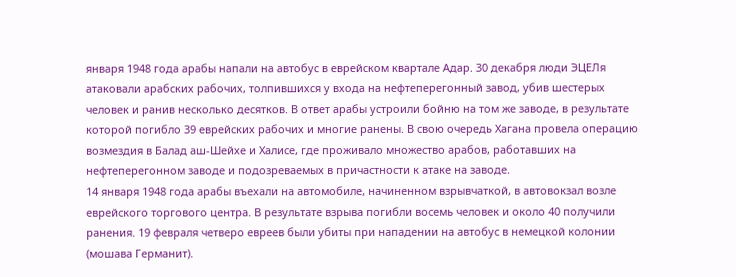января 1948 года арабы напали на автобус в еврейском квартале Адар. 30 декабря люди ЭЦЕЛя атаковали арабских рабочих, толпившихся у входа на нефтеперегонный завод, убив шестерых человек и ранив несколько десятков. В ответ арабы устроили бойню на том же заводе, в результате которой погибло 39 еврейских рабочих и многие ранены. В свою очередь Хагана провела операцию возмездия в Балад аш-Шейхе и Халисе, где проживало множество арабов, работавших на нефтеперегонном заводе и подозреваемых в причастности к атаке на заводе.
14 января 1948 года арабы въехали на автомобиле, начиненном взрывчаткой, в автовокзал возле еврейского торгового центра. В результате взрыва погибли восемь человек и около 40 получили ранения. 19 февраля четверо евреев были убиты при нападении на автобус в немецкой колонии (мошава Германит).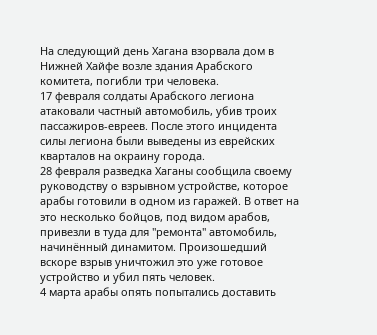На следующий день Хагана взорвала дом в Нижней Хайфе возле здания Арабского комитета, погибли три человека.
17 февраля солдаты Арабского легиона атаковали частный автомобиль, убив троих пассажиров-евреев. После этого инцидента силы легиона были выведены из еврейских кварталов на окраину города.
28 февраля разведка Хаганы сообщила своему руководству о взрывном устройстве, которое арабы готовили в одном из гаражей. В ответ на это несколько бойцов, под видом арабов, привезли в туда для "ремонта" автомобиль, начинённый динамитом. Произошедший вскоре взрыв уничтожил это уже готовое устройство и убил пять человек.
4 марта арабы опять попытались доставить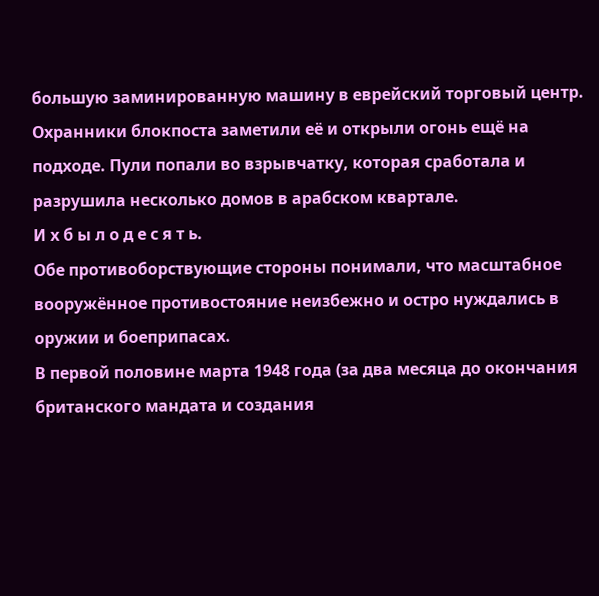большую заминированную машину в еврейский торговый центр. Охранники блокпоста заметили её и открыли огонь ещё на подходе. Пули попали во взрывчатку, которая сработала и разрушила несколько домов в арабском квартале.
И х б ы л о д е с я т ь.
Обе противоборствующие стороны понимали, что масштабное вооружённое противостояние неизбежно и остро нуждались в оружии и боеприпасах.
В первой половине марта 1948 года (за два месяца до окончания британского мандата и создания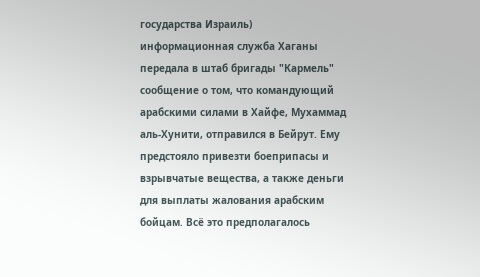государства Израиль) информационная служба Хаганы передала в штаб бригады "Кармель" сообщение о том, что командующий арабскими силами в Хайфе, Мухаммад аль-Хунити, отправился в Бейрут. Ему предстояло привезти боеприпасы и взрывчатые вещества, а также деньги для выплаты жалования арабским бойцам. Всё это предполагалось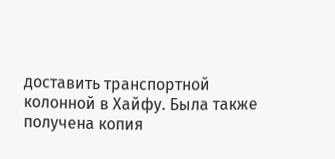доставить транспортной колонной в Хайфу. Была также получена копия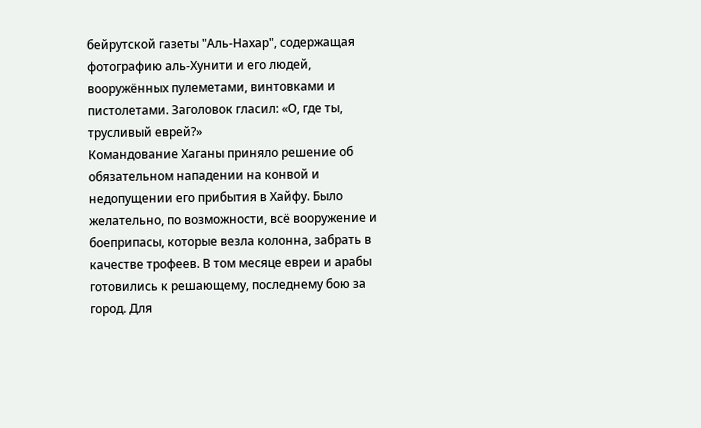бейрутской газеты "Аль-Нахар", содержащая фотографию аль-Хунити и его людей, вооружённых пулеметами, винтовками и пистолетами. Заголовок гласил: «О, где ты, трусливый еврей?»
Командование Хаганы приняло решение об обязательном нападении на конвой и недопущении его прибытия в Хайфу. Было желательно, по возможности, всё вооружение и боеприпасы, которые везла колонна, забрать в качестве трофеев. В том месяце евреи и арабы готовились к решающему, последнему бою за город. Для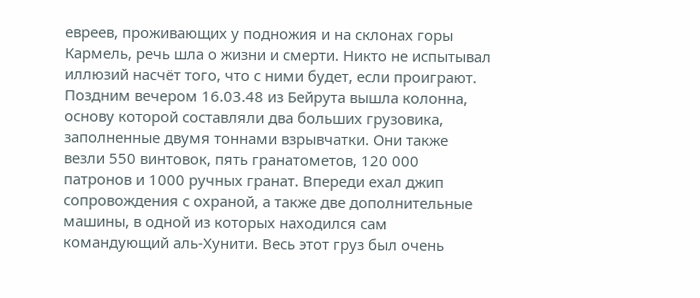евреев, проживающих у подножия и на склонах горы Кармель, речь шла о жизни и смерти. Никто не испытывал иллюзий насчёт того, что с ними будет, если проиграют.
Поздним вечером 16.03.48 из Бейрута вышла колонна, основу которой составляли два больших грузовика, заполненные двумя тоннами взрывчатки. Они также везли 550 винтовок, пять гранатометов, 120 000 патронов и 1000 ручных гранат. Впереди ехал джип сопровождения с охраной, а также две дополнительные машины, в одной из которых находился сам командующий аль-Хунити. Весь этот груз был очень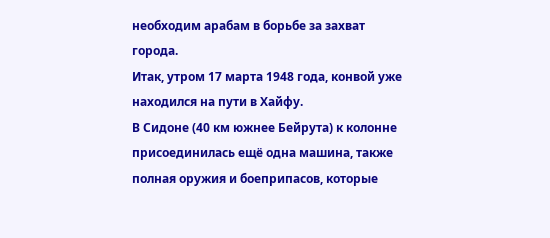необходим арабам в борьбе за захват города.
Итак, утром 17 марта 1948 года, конвой уже находился на пути в Хайфу.
В Сидоне (40 км южнее Бейрута) к колонне присоединилась ещё одна машина, также полная оружия и боеприпасов, которые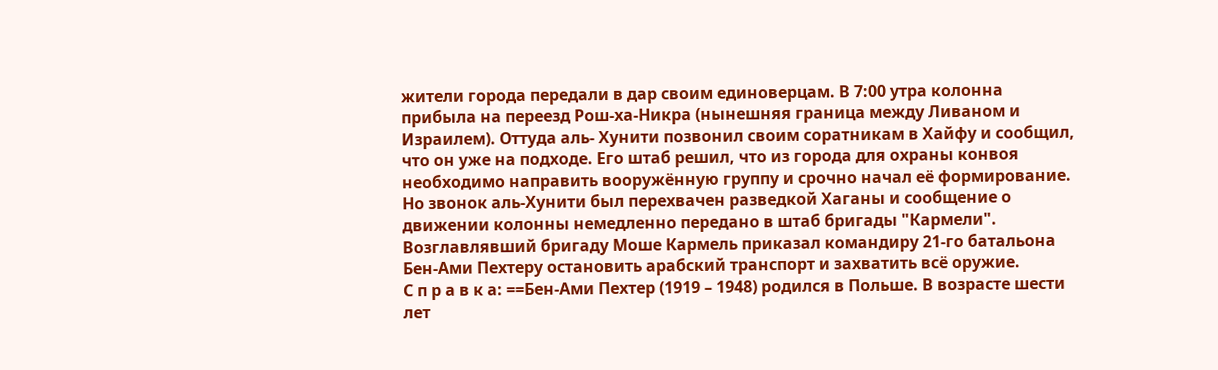жители города передали в дар своим единоверцам. В 7:00 утра колонна прибыла на переезд Рош-ха-Никра (нынешняя граница между Ливаном и Израилем). Оттуда аль- Хунити позвонил своим соратникам в Хайфу и сообщил, что он уже на подходе. Его штаб решил, что из города для охраны конвоя необходимо направить вооружённую группу и срочно начал её формирование. Но звонок аль-Хунити был перехвачен разведкой Хаганы и сообщение о движении колонны немедленно передано в штаб бригады "Кармели". Возглавлявший бригаду Моше Кармель приказал командиру 21-го батальона Бен-Ами Пехтеру остановить арабский транспорт и захватить всё оружие.
С п р а в к а: ==Бен-Ами Пехтер (1919 – 1948) родился в Польше. В возрасте шести лет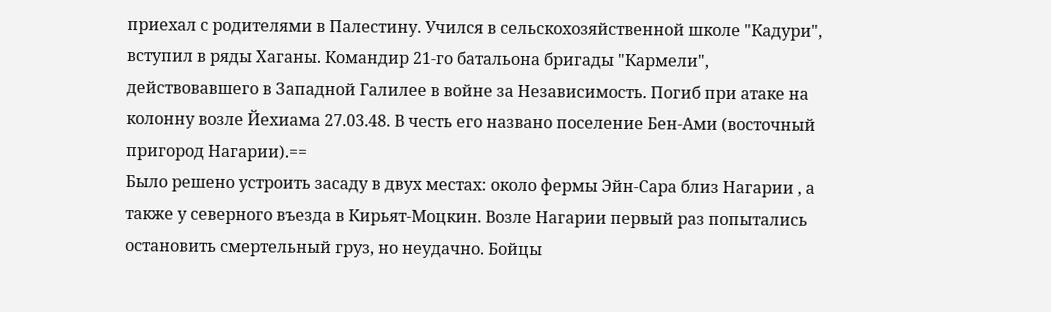приехал с родителями в Палестину. Учился в сельскохозяйственной школе "Кадури", вступил в ряды Хаганы. Командир 21-го батальона бригады "Кармели", действовавшего в Западной Галилее в войне за Независимость. Погиб при атаке на колонну возле Йехиама 27.03.48. В честь его названо поселение Бен-Ами (восточный пригород Нагарии).==
Было решено устроить засаду в двух местах: около фермы Эйн-Сара близ Нагарии , а также у северного въезда в Кирьят-Моцкин. Возле Нагарии первый раз попытались остановить смертельный груз, но неудачно. Бойцы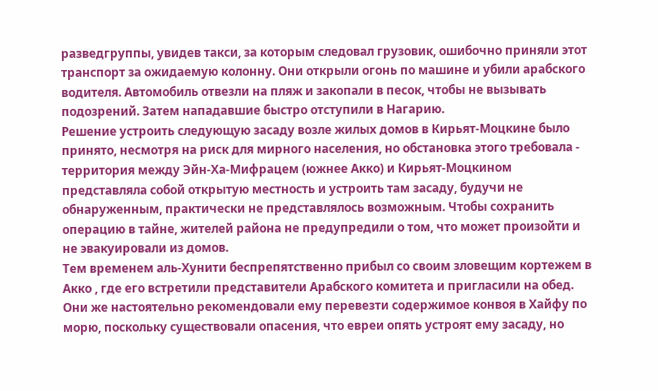разведгруппы, увидев такси, за которым следовал грузовик, ошибочно приняли этот транспорт за ожидаемую колонну. Они открыли огонь по машине и убили арабского водителя. Автомобиль отвезли на пляж и закопали в песок, чтобы не вызывать подозрений. Затем нападавшие быстро отступили в Нагарию.
Решение устроить следующую засаду возле жилых домов в Кирьят-Моцкине было принято, несмотря на риск для мирного населения, но обстановка этого требовала - территория между Эйн-Ха-Мифрацем (южнее Акко) и Кирьят-Моцкином представляла собой открытую местность и устроить там засаду, будучи не обнаруженным, практически не представлялось возможным. Чтобы сохранить операцию в тайне, жителей района не предупредили о том, что может произойти и не эвакуировали из домов.
Тем временем аль-Хунити беспрепятственно прибыл со своим зловещим кортежем в Акко , где его встретили представители Арабского комитета и пригласили на обед. Они же настоятельно рекомендовали ему перевезти содержимое конвоя в Хайфу по морю, поскольку существовали опасения, что евреи опять устроят ему засаду, но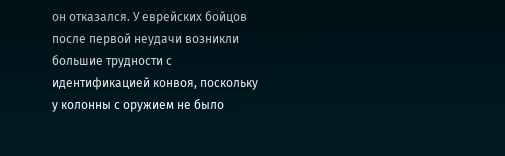он отказался. У еврейских бойцов после первой неудачи возникли большие трудности с идентификацией конвоя, поскольку у колонны с оружием не было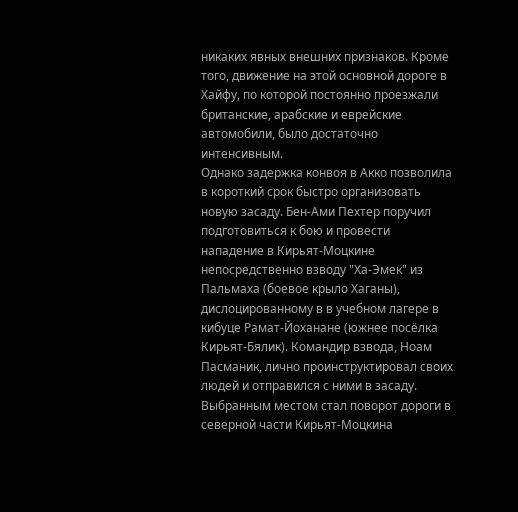никаких явных внешних признаков. Кроме того, движение на этой основной дороге в Хайфу, по которой постоянно проезжали британские, арабские и еврейские автомобили, было достаточно интенсивным.
Однако задержка конвоя в Акко позволила в короткий срок быстро организовать новую засаду. Бен-Ами Пехтер поручил подготовиться к бою и провести нападение в Кирьят-Моцкине непосредственно взводу "Ха-Эмек" из Пальмаха (боевое крыло Хаганы), дислоцированному в в учебном лагере в кибуце Рамат-Йоханане (южнее посёлка Кирьят-Бялик). Командир взвода, Ноам Пасманик, лично проинструктировал своих людей и отправился с ними в засаду. Выбранным местом стал поворот дороги в северной части Кирьят-Моцкина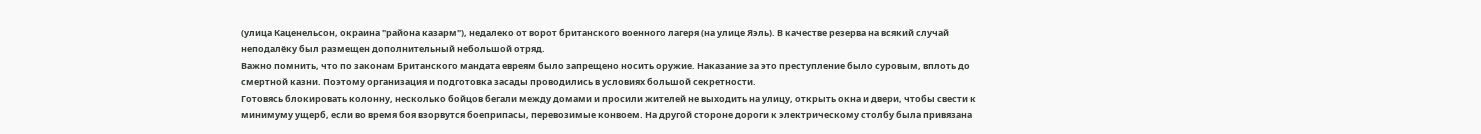(улица Каценельсон, окраина "района казарм"), недалеко от ворот британского военного лагеря (на улице Яэль). В качестве резерва на всякий случай неподалёку был размещен дополнительный небольшой отряд.
Важно помнить, что по законам Британского мандата евреям было запрещено носить оружие. Наказание за это преступление было суровым, вплоть до смертной казни. Поэтому организация и подготовка засады проводились в условиях большой секретности.
Готовясь блокировать колонну, несколько бойцов бегали между домами и просили жителей не выходить на улицу, открыть окна и двери, чтобы свести к минимуму ущерб, если во время боя взорвутся боеприпасы, перевозимые конвоем. На другой стороне дороги к электрическому столбу была привязана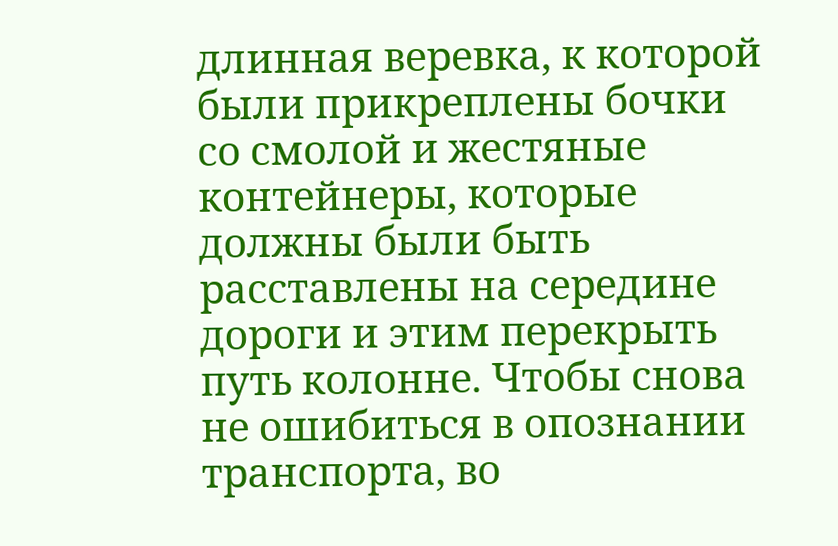длинная веревка, к которой были прикреплены бочки со смолой и жестяные контейнеры, которые должны были быть расставлены на середине дороги и этим перекрыть путь колонне. Чтобы снова не ошибиться в опознании транспорта, во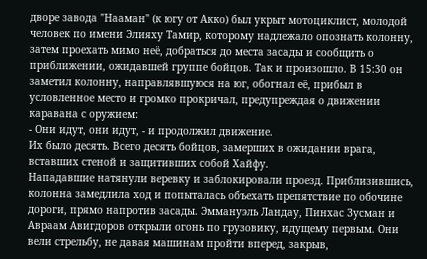дворе завода "Нааман" (к югу от Акко) был укрыт мотоциклист, молодой человек по имени Элияху Тамир, которому надлежало опознать колонну, затем проехать мимо неё, добраться до места засады и сообщить о приближении, ожидавшей группе бойцов. Так и произошло. В 15:30 он заметил колонну, направлявшуюся на юг, обогнал её, прибыл в условленное место и громко прокричал, предупреждая о движении каравана с оружием:
- Они идут, они идут, - и продолжил движение.
Их было десять. Всего десять бойцов, замерших в ожидании врага, вставших стеной и защитивших собой Хайфу.
Нападавшие натянули веревку и заблокировали проезд. Приблизившись, колонна замедлила ход и попыталась объехать препятствие по обочине дороги, прямо напротив засады. Эммануэль Ландау, Пинхас Зусман и Авраам Авигдоров открыли огонь по грузовику, идущему первым. Они вели стрельбу, не давая машинам пройти вперед, закрыв,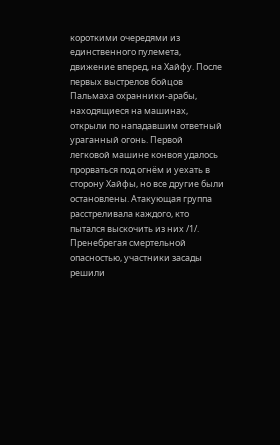короткими очередями из единственного пулемета, движение вперед, на Хайфу. После первых выстрелов бойцов Пальмаха охранники-арабы, находящиеся на машинах, открыли по нападавшим ответный ураганный огонь. Первой легковой машине конвоя удалось прорваться под огнём и уехать в сторону Хайфы, но все другие были остановлены. Атакующая группа расстреливала каждого, кто пытался выскочить из них /1/.
Пренебрегая смертельной опасностью, участники засады решили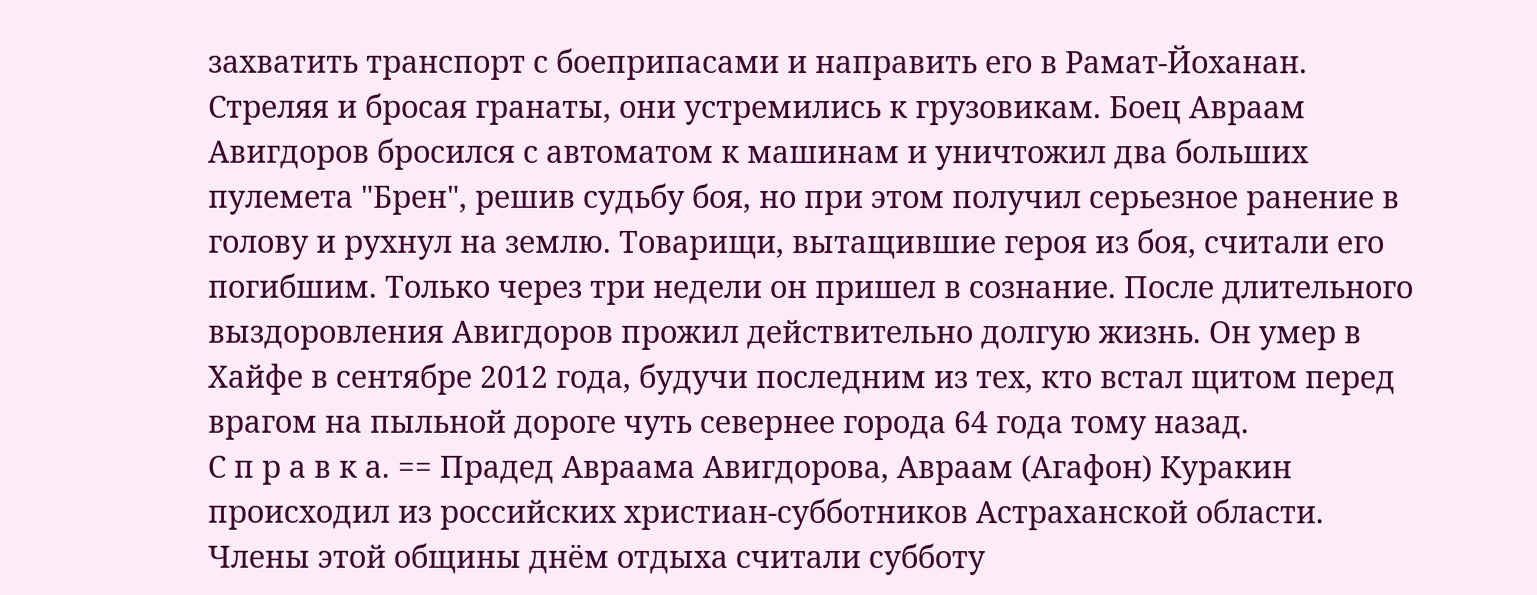захватить транспорт с боеприпасами и направить его в Рамат-Йоханан. Стреляя и бросая гранаты, они устремились к грузовикам. Боец Авраам Авигдоров бросился с автоматом к машинам и уничтожил два больших пулемета "Брен", решив судьбу боя, но при этом получил серьезное ранение в голову и рухнул на землю. Товарищи, вытащившие героя из боя, считали его погибшим. Только через три недели он пришел в сознание. После длительного выздоровления Авигдоров прожил действительно долгую жизнь. Он умер в Хайфе в сентябре 2012 года, будучи последним из тех, кто встал щитом перед врагом на пыльной дороге чуть севернее города 64 года тому назад.
С п р а в к а. == Прадед Авраама Авигдорова, Авраам (Агафон) Куракин происходил из российских христиан-субботников Астраханской области. Члены этой общины днём отдыха считали субботу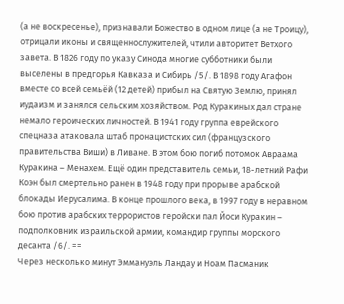(а не воскресенье), признавали Божество в одном лице (а не Троицу), отрицали иконы и священнослужителей, чтили авторитет Ветхого завета. В 1826 году по указу Синода многие субботники были выселены в предгорья Кавказа и Сибирь /5/. В 1898 году Агафон вместе со всей семьёй (12 детей) прибыл на Святую Землю, принял иудаизм и занялся сельским хозяйством. Род Куракиных дал стране немало героических личностей. В 1941 году группа еврейского спецназа атаковала штаб пронацистских сил (французского правительства Виши) в Ливане. В этом бою погиб потомок Авраама Куракина – Менахем. Ещё один представитель семьи, 18-летний Рафи Коэн был смертельно ранен в 1948 году при прорыве арабской блокады Иерусалима. В конце прошлого века, в 1997 году в неравном бою против арабских террористов геройски пал Йоси Куракин – подполковник израильской армии, командир группы морского десанта /6/. ==
Через несколько минут Эммануэль Ландау и Ноам Пасманик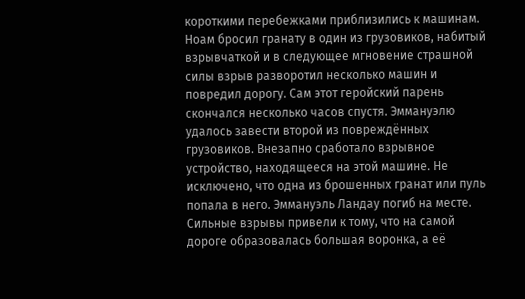короткими перебежками приблизились к машинам. Ноам бросил гранату в один из грузовиков, набитый взрывчаткой и в следующее мгновение страшной силы взрыв разворотил несколько машин и повредил дорогу. Сам этот геройский парень скончался несколько часов спустя. Эммануэлю удалось завести второй из повреждённых грузовиков. Внезапно сработало взрывное устройство, находящееся на этой машине. Не исключено, что одна из брошенных гранат или пуль попала в него. Эммануэль Ландау погиб на месте.
Сильные взрывы привели к тому, что на самой дороге образовалась большая воронка, а её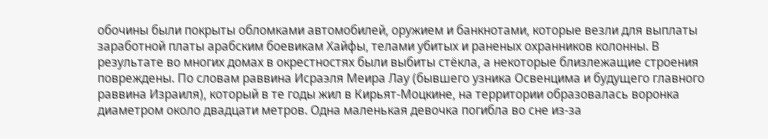обочины были покрыты обломками автомобилей, оружием и банкнотами, которые везли для выплаты заработной платы арабским боевикам Хайфы, телами убитых и раненых охранников колонны. В результате во многих домах в окрестностях были выбиты стёкла, а некоторые близлежащие строения повреждены. По словам раввина Исраэля Меира Лау (бывшего узника Освенцима и будущего главного раввина Израиля), который в те годы жил в Кирьят-Моцкине, на территории образовалась воронка диаметром около двадцати метров. Одна маленькая девочка погибла во сне из-за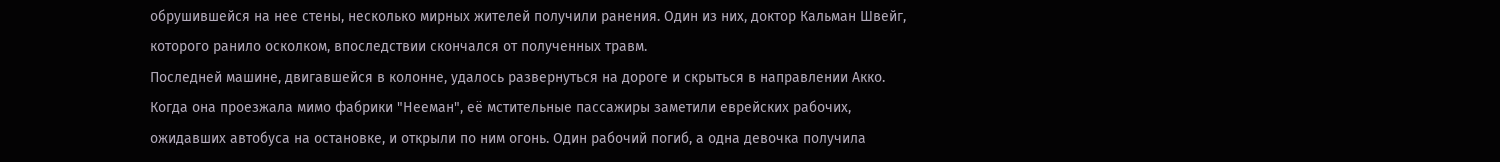обрушившейся на нее стены, несколько мирных жителей получили ранения. Один из них, доктор Кальман Швейг, которого ранило осколком, впоследствии скончался от полученных травм.
Последней машине, двигавшейся в колонне, удалось развернуться на дороге и скрыться в направлении Акко. Когда она проезжала мимо фабрики "Нееман", её мстительные пассажиры заметили еврейских рабочих, ожидавших автобуса на остановке, и открыли по ним огонь. Один рабочий погиб, а одна девочка получила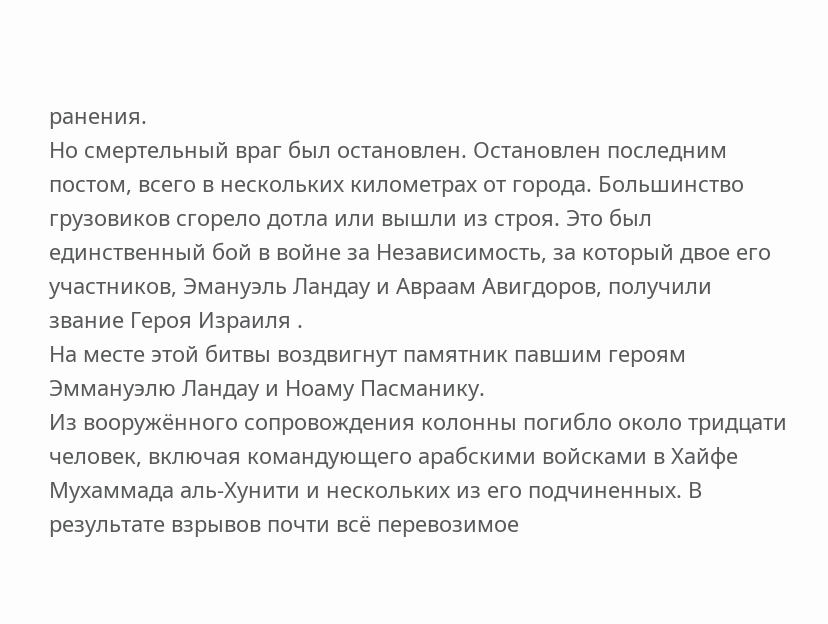ранения.
Но смертельный враг был остановлен. Остановлен последним постом, всего в нескольких километрах от города. Большинство грузовиков сгорело дотла или вышли из строя. Это был единственный бой в войне за Независимость, за который двое его участников, Эмануэль Ландау и Авраам Авигдоров, получили звание Героя Израиля .
На месте этой битвы воздвигнут памятник павшим героям Эммануэлю Ландау и Ноаму Пасманику.
Из вооружённого сопровождения колонны погибло около тридцати человек, включая командующего арабскими войсками в Хайфе Мухаммада аль-Хунити и нескольких из его подчиненных. В результате взрывов почти всё перевозимое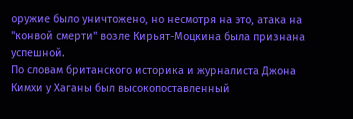оружие было уничтожено, но несмотря на это, атака на "конвой смерти" возле Кирьят-Моцкина была признана успешной.
По словам британского историка и журналиста Джона Кимхи у Хаганы был высокопоставленный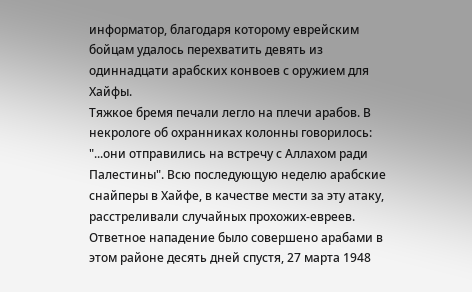информатор, благодаря которому еврейским бойцам удалось перехватить девять из одиннадцати арабских конвоев с оружием для Хайфы.
Тяжкое бремя печали легло на плечи арабов. В некрологе об охранниках колонны говорилось: "...они отправились на встречу с Аллахом ради Палестины". Всю последующую неделю арабские снайперы в Хайфе, в качестве мести за эту атаку, расстреливали случайных прохожих-евреев. Ответное нападение было совершено арабами в этом районе десять дней спустя, 27 марта 1948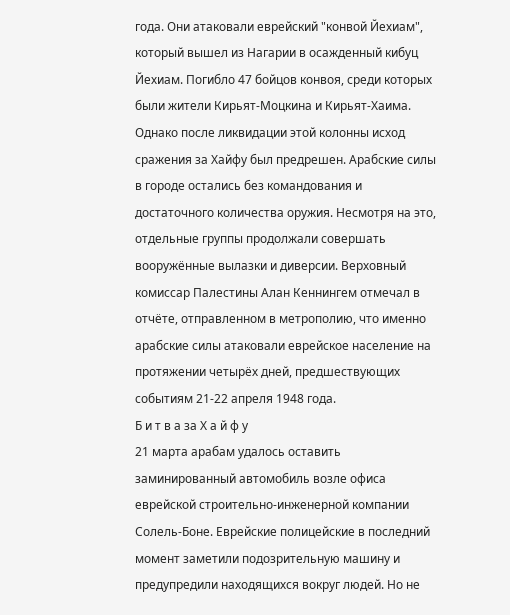года. Они атаковали еврейский "конвой Йехиам", который вышел из Нагарии в осажденный кибуц Йехиам. Погибло 47 бойцов конвоя, среди которых были жители Кирьят-Моцкина и Кирьят-Хаима.
Однако после ликвидации этой колонны исход сражения за Хайфу был предрешен. Арабские силы в городе остались без командования и достаточного количества оружия. Несмотря на это, отдельные группы продолжали совершать вооружённые вылазки и диверсии. Верховный комиссар Палестины Алан Кеннингем отмечал в отчёте, отправленном в метрополию, что именно арабские силы атаковали еврейское население на протяжении четырёх дней, предшествующих событиям 21-22 апреля 1948 года.
Б и т в а за Х а й ф у
21 марта арабам удалось оставить заминированный автомобиль возле офиса еврейской строительно-инженерной компании Солель-Боне. Еврейские полицейские в последний момент заметили подозрительную машину и предупредили находящихся вокруг людей. Но не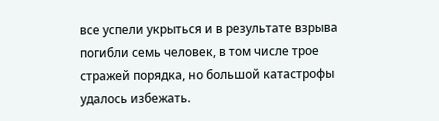все успели укрыться и в результате взрыва погибли семь человек, в том числе трое стражей порядка, но большой катастрофы удалось избежать.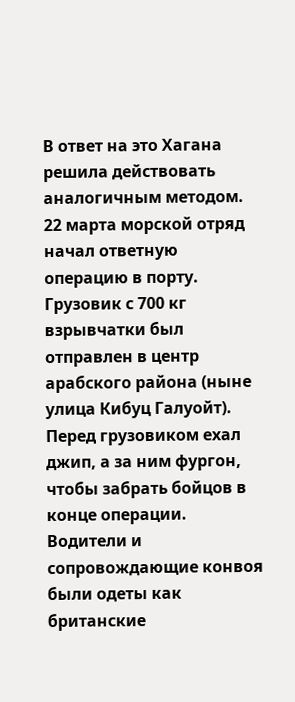В ответ на это Хагана решила действовать аналогичным методом. 22 марта морской отряд начал ответную операцию в порту. Грузовик с 700 кг взрывчатки был отправлен в центр арабского района (ныне улица Кибуц Галуойт). Перед грузовиком ехал джип, а за ним фургон, чтобы забрать бойцов в конце операции. Водители и сопровождающие конвоя были одеты как британские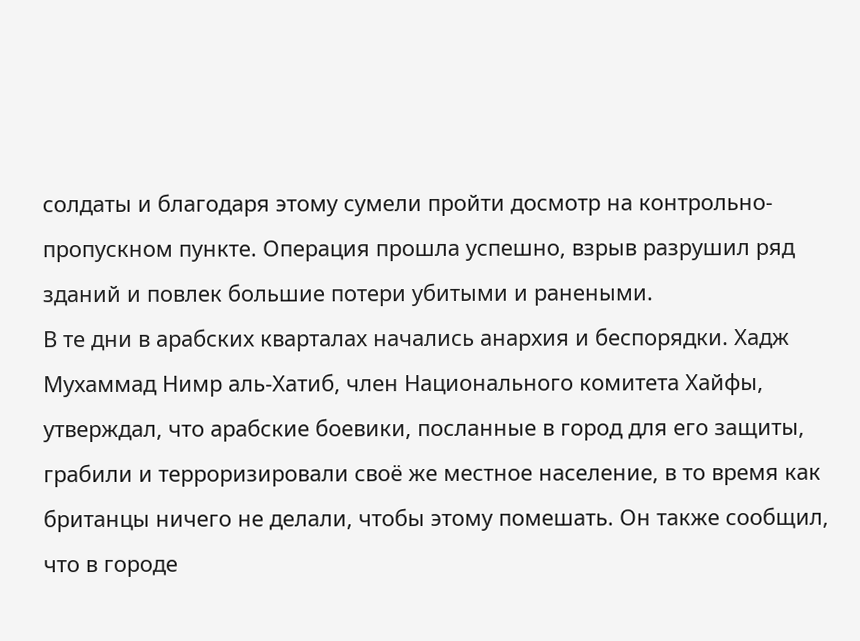солдаты и благодаря этому сумели пройти досмотр на контрольно-пропускном пункте. Операция прошла успешно, взрыв разрушил ряд зданий и повлек большие потери убитыми и ранеными.
В те дни в арабских кварталах начались анархия и беспорядки. Хадж Мухаммад Нимр аль-Хатиб, член Национального комитета Хайфы, утверждал, что арабские боевики, посланные в город для его защиты, грабили и терроризировали своё же местное население, в то время как британцы ничего не делали, чтобы этому помешать. Он также сообщил, что в городе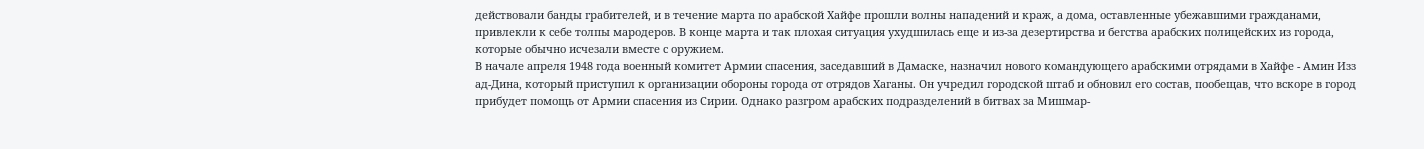действовали банды грабителей, и в течение марта по арабской Хайфе прошли волны нападений и краж, а дома, оставленные убежавшими гражданами, привлекли к себе толпы мародеров. В конце марта и так плохая ситуация ухудшилась еще и из-за дезертирства и бегства арабских полицейских из города, которые обычно исчезали вместе с оружием.
В начале апреля 1948 года военный комитет Армии спасения, заседавший в Дамаске, назначил нового командующего арабскими отрядами в Хайфе - Амин Изз ад-Дина, который приступил к организации обороны города от отрядов Хаганы. Он учредил городской штаб и обновил его состав, пообещав, что вскоре в город прибудет помощь от Армии спасения из Сирии. Однако разгром арабских подразделений в битвах за Мишмар-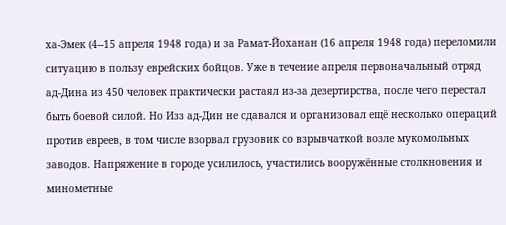ха-Эмек (4--15 апреля 1948 года) и за Рамат-Йоханан (16 апреля 1948 года) переломили ситуацию в пользу еврейских бойцов. Уже в течение апреля первоначальный отряд ад-Дина из 450 человек практически растаял из-за дезертирства, после чего перестал быть боевой силой. Но Изз ад-Дин не сдавался и организовал ещё несколько операций против евреев, в том числе взорвал грузовик со взрывчаткой возле мукомольных заводов. Напряжение в городе усилилось, участились вооружённые столкновения и минометные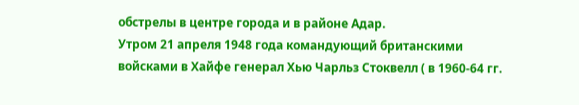обстрелы в центре города и в районе Адар.
Утром 21 апреля 1948 года командующий британскими войсками в Хайфе генерал Хью Чарльз Стоквелл ( в 1960-64 гг.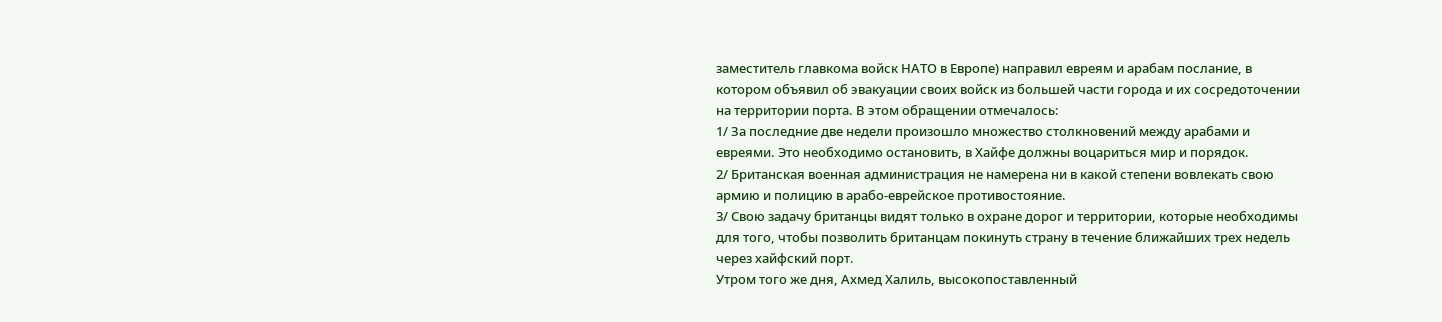заместитель главкома войск НАТО в Европе) направил евреям и арабам послание, в котором объявил об эвакуации своих войск из большей части города и их сосредоточении на территории порта. В этом обращении отмечалось:
1/ За последние две недели произошло множество столкновений между арабами и евреями. Это необходимо остановить, в Хайфе должны воцариться мир и порядок.
2/ Британская военная администрация не намерена ни в какой степени вовлекать свою армию и полицию в арабо-еврейское противостояние.
3/ Свою задачу британцы видят только в охране дорог и территории, которые необходимы для того, чтобы позволить британцам покинуть страну в течение ближайших трех недель через хайфский порт.
Утром того же дня, Ахмед Халиль, высокопоставленный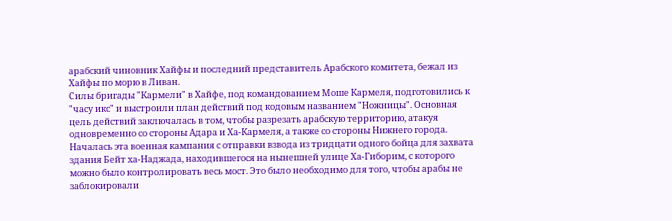арабский чиновник Хайфы и последний представитель Арабского комитета, бежал из Хайфы по морю в Ливан.
Силы бригады "Кармели" в Хайфе, под командованием Моше Кармеля, подготовились к "часу икс" и выстроили план действий под кодовым названием "Ножницы". Основная цель действий заключалась в том, чтобы разрезать арабскую территорию, атакуя одновременно со стороны Адара и Ха-Кармеля, а также со стороны Нижнего города. Началась эта военная кампания с отправки взвода из тридцати одного бойца для захвата здания Бейт ха-Наджада, находившегося на нынешней улице Ха-Гиборим, с которого можно было контролировать весь мост. Это было необходимо для того, чтобы арабы не заблокировали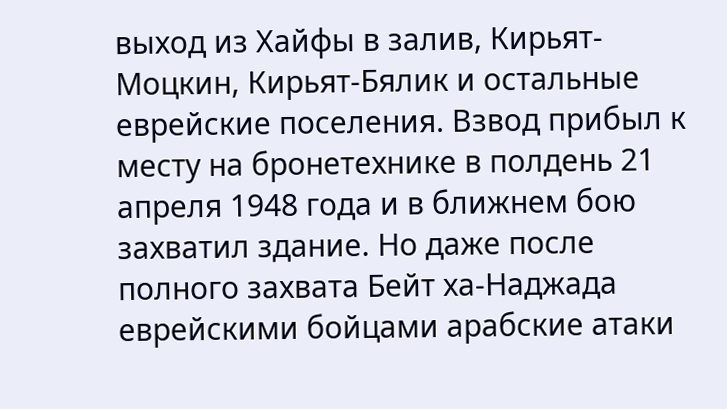выход из Хайфы в залив, Кирьят-Моцкин, Кирьят-Бялик и остальные еврейские поселения. Взвод прибыл к месту на бронетехнике в полдень 21 апреля 1948 года и в ближнем бою захватил здание. Но даже после полного захвата Бейт ха-Наджада еврейскими бойцами арабские атаки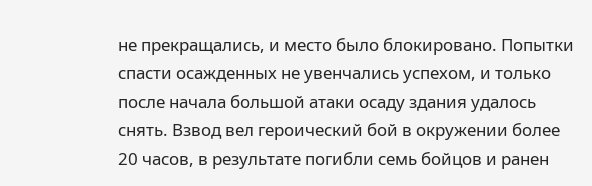не прекращались, и место было блокировано. Попытки спасти осажденных не увенчались успехом, и только после начала большой атаки осаду здания удалось снять. Взвод вел героический бой в окружении более 20 часов, в результате погибли семь бойцов и ранен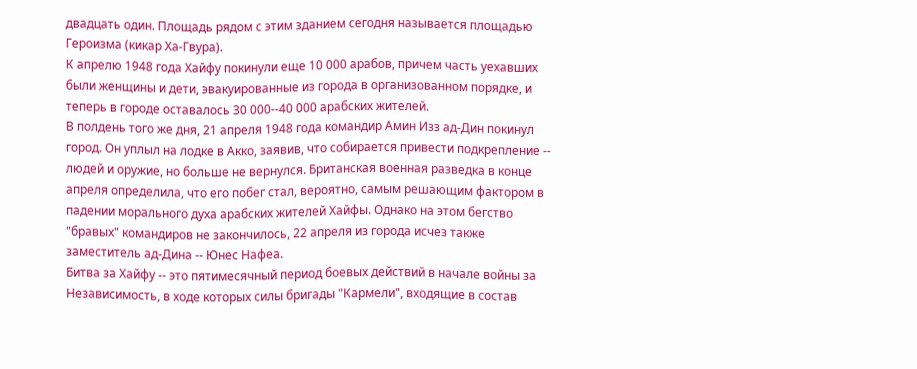двадцать один. Площадь рядом с этим зданием сегодня называется площадью Героизма (кикар Ха-Гвура).
К апрелю 1948 года Хайфу покинули еще 10 000 арабов, причем часть уехавших были женщины и дети, эвакуированные из города в организованном порядке, и теперь в городе оставалось 30 000--40 000 арабских жителей.
В полдень того же дня, 21 апреля 1948 года командир Амин Изз ад-Дин покинул город. Он уплыл на лодке в Акко, заявив, что собирается привести подкрепление -- людей и оружие, но больше не вернулся. Британская военная разведка в конце апреля определила, что его побег стал, вероятно, самым решающим фактором в падении морального духа арабских жителей Хайфы. Однако на этом бегство "бравых" командиров не закончилось, 22 апреля из города исчез также заместитель ад-Дина -- Юнес Нафеа.
Битва за Хайфу -- это пятимесячный период боевых действий в начале войны за Независимость, в ходе которых силы бригады "Кармели", входящие в состав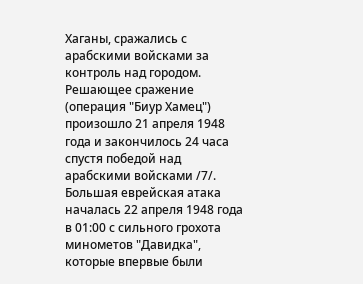Хаганы, сражались с арабскими войсками за контроль над городом. Решающее сражение (операция "Биур Хамец") произошло 21 апреля 1948 года и закончилось 24 часа спустя победой над арабскими войсками /7/.
Большая еврейская атака началась 22 апреля 1948 года в 01:00 с сильного грохота минометов "Давидка", которые впервые были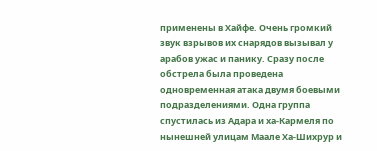применены в Хайфе. Очень громкий звук взрывов их снарядов вызывал у арабов ужас и панику. Сразу после обстрела была проведена одновременная атака двумя боевыми подразделениями. Одна группа спустилась из Адара и ха-Кармеля по нынешней улицам Маале Ха-Шихрур и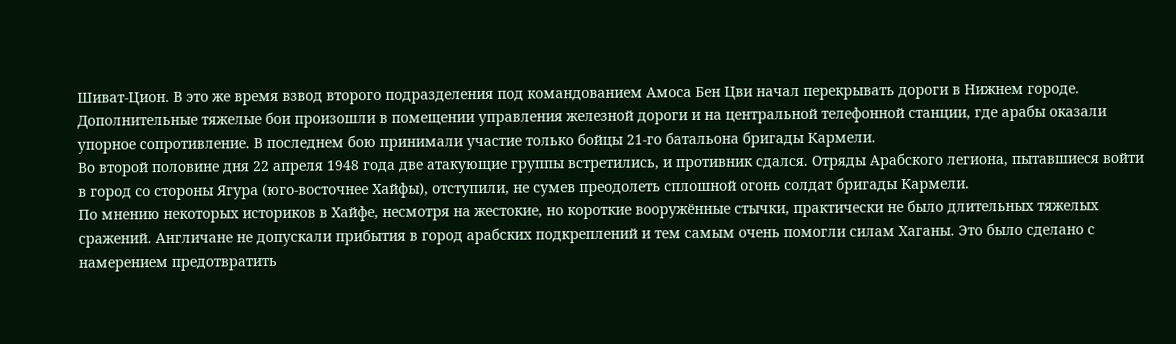Шиват-Цион. В это же время взвод второго подразделения под командованием Амоса Бен Цви начал перекрывать дороги в Нижнем городе. Дополнительные тяжелые бои произошли в помещении управления железной дороги и на центральной телефонной станции, где арабы оказали упорное сопротивление. В последнем бою принимали участие только бойцы 21-го батальона бригады Кармели.
Во второй половине дня 22 апреля 1948 года две атакующие группы встретились, и противник сдался. Отряды Арабского легиона, пытавшиеся войти в город со стороны Ягура (юго-восточнее Хайфы), отступили, не сумев преодолеть сплошной огонь солдат бригады Кармели.
По мнению некоторых историков в Хайфе, несмотря на жестокие, но короткие вооружённые стычки, практически не было длительных тяжелых сражений. Англичане не допускали прибытия в город арабских подкреплений и тем самым очень помогли силам Хаганы. Это было сделано с намерением предотвратить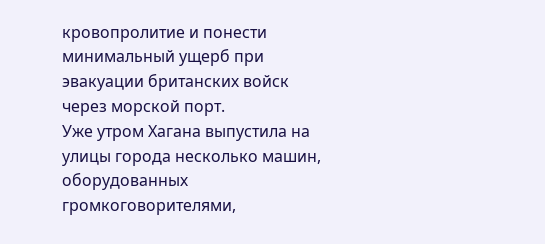кровопролитие и понести минимальный ущерб при эвакуации британских войск через морской порт.
Уже утром Хагана выпустила на улицы города несколько машин, оборудованных громкоговорителями,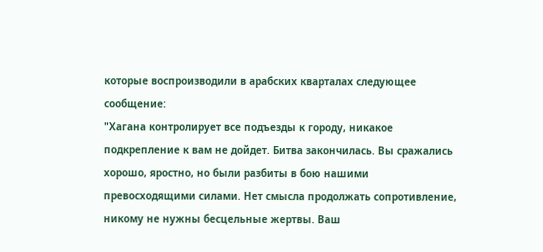которые воспроизводили в арабских кварталах следующее сообщение:
"Хагана контролирует все подъезды к городу, никакое подкрепление к вам не дойдет. Битва закончилась. Вы сражались хорошо, яростно, но были разбиты в бою нашими превосходящими силами. Нет смысла продолжать сопротивление, никому не нужны бесцельные жертвы. Ваш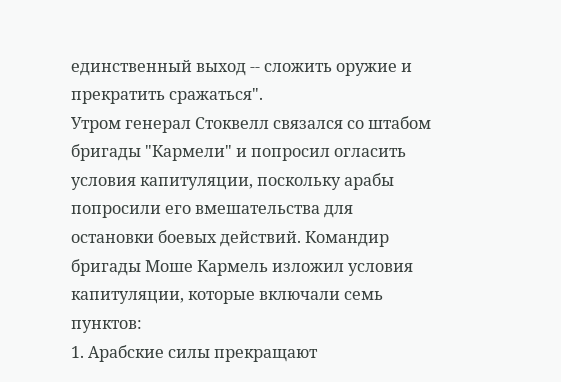единственный выход -- сложить оружие и прекратить сражаться".
Утром генерал Стоквелл связался со штабом бригады "Кармели" и попросил огласить условия капитуляции, поскольку арабы попросили его вмешательства для остановки боевых действий. Командир бригады Моше Кармель изложил условия капитуляции, которые включали семь пунктов:
1. Арабские силы прекращают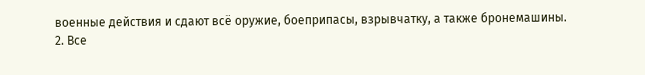военные действия и сдают всё оружие, боеприпасы, взрывчатку, а также бронемашины.
2. Все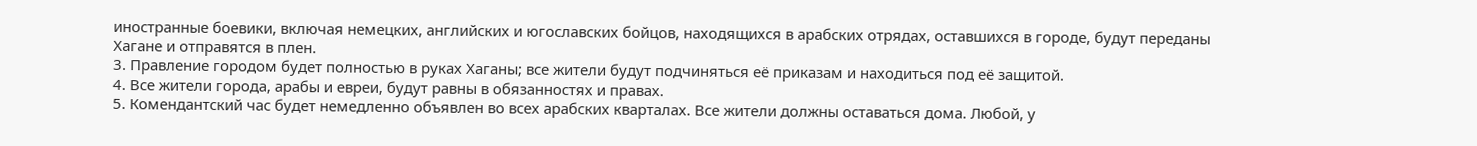иностранные боевики, включая немецких, английских и югославских бойцов, находящихся в арабских отрядах, оставшихся в городе, будут переданы Хагане и отправятся в плен.
3. Правление городом будет полностью в руках Хаганы; все жители будут подчиняться её приказам и находиться под её защитой.
4. Все жители города, арабы и евреи, будут равны в обязанностях и правах.
5. Комендантский час будет немедленно объявлен во всех арабских кварталах. Все жители должны оставаться дома. Любой, у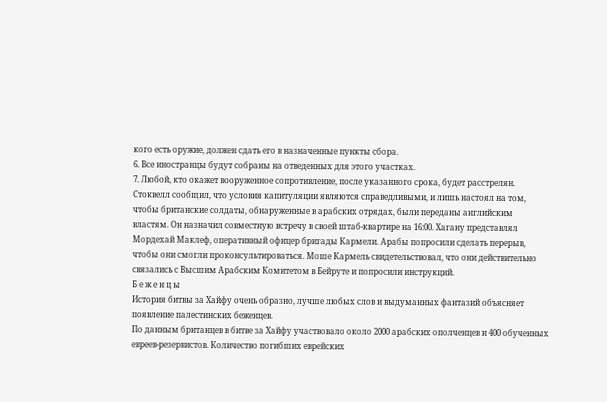кого есть оружие, должен сдать его в назначенные пункты сбора.
6. Все иностранцы будут собраны на отведенных для этого участках.
7. Любой, кто окажет вооруженное сопротивление, после указанного срока, будет расстрелян.
Стоквелл сообщил, что условия капитуляции являются справедливыми, и лишь настоял на том, чтобы британские солдаты, обнаруженные в арабских отрядах, были переданы английским властям. Он назначил совместную встречу в своей штаб-квартире на 16:00. Хагану представлял Мордехай Маклеф, оперативный офицер бригады Кармели. Арабы попросили сделать перерыв, чтобы они смогли проконсультироваться. Моше Кармель свидетельствовал, что они действительно связались с Высшим Арабским Комитетом в Бейруте и попросили инструкций.
Б е ж е н ц ы
История битвы за Хайфу очень образно, лучше любых слов и выдуманных фантазий объясняет появление палестинских беженцев.
По данным британцев в битве за Хайфу участвовало около 2000 арабских ополченцев и 400 обученных евреев-резервистов. Количество погибших еврейских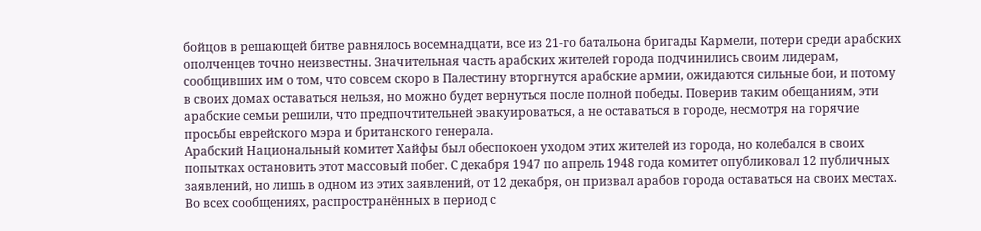бойцов в решающей битве равнялось восемнадцати, все из 21-го батальона бригады Кармели, потери среди арабских ополченцев точно неизвестны. Значительная часть арабских жителей города подчинились своим лидерам, сообщивших им о том, что совсем скоро в Палестину вторгнутся арабские армии, ожидаются сильные бои, и потому в своих домах оставаться нельзя, но можно будет вернуться после полной победы. Поверив таким обещаниям, эти арабские семьи решили, что предпочтительней эвакуироваться, а не оставаться в городе, несмотря на горячие просьбы еврейского мэра и британского генерала.
Арабский Национальный комитет Хайфы был обеспокоен уходом этих жителей из города, но колебался в своих попытках остановить этот массовый побег. С декабря 1947 по апрель 1948 года комитет опубликовал 12 публичных заявлений, но лишь в одном из этих заявлений, от 12 декабря, он призвал арабов города оставаться на своих местах. Во всех сообщениях, распространённых в период с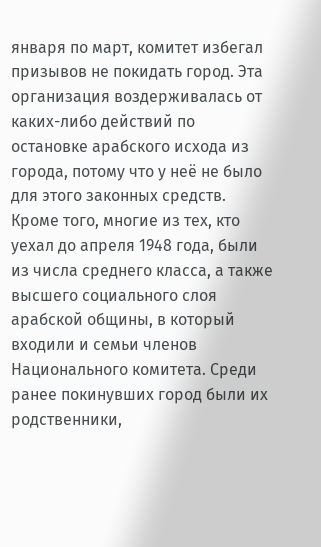января по март, комитет избегал призывов не покидать город. Эта организация воздерживалась от каких-либо действий по остановке арабского исхода из города, потому что у неё не было для этого законных средств. Кроме того, многие из тех, кто уехал до апреля 1948 года, были из числа среднего класса, а также высшего социального слоя арабской общины, в который входили и семьи членов Национального комитета. Среди ранее покинувших город были их родственники,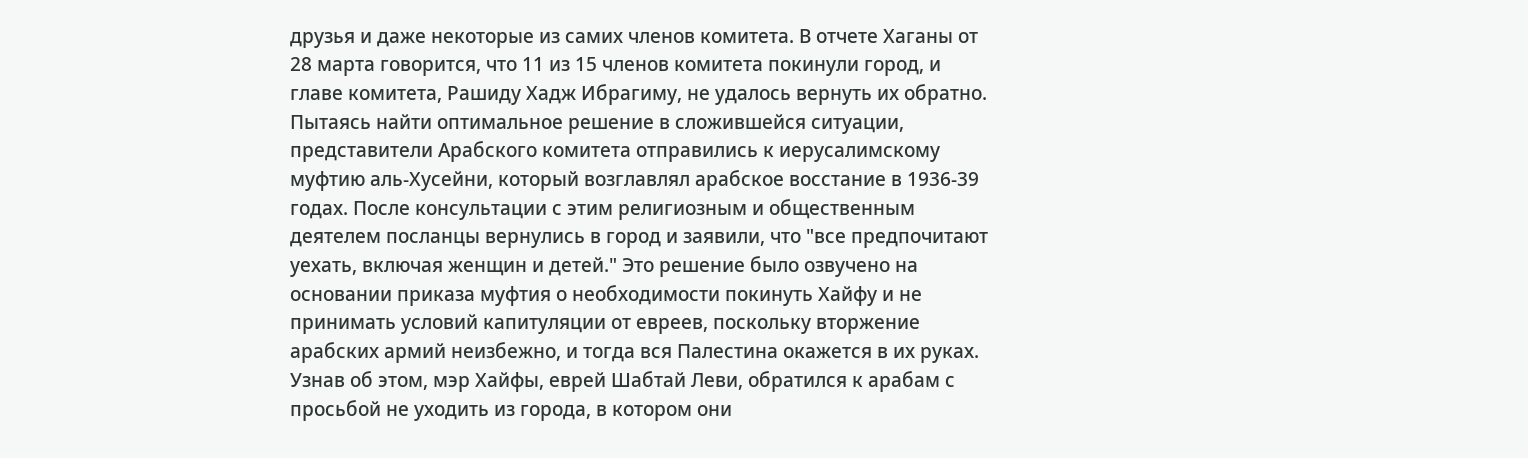друзья и даже некоторые из самих членов комитета. В отчете Хаганы от 28 марта говорится, что 11 из 15 членов комитета покинули город, и главе комитета, Рашиду Хадж Ибрагиму, не удалось вернуть их обратно.
Пытаясь найти оптимальное решение в сложившейся ситуации, представители Арабского комитета отправились к иерусалимскому муфтию аль-Хусейни, который возглавлял арабское восстание в 1936-39 годах. После консультации с этим религиозным и общественным деятелем посланцы вернулись в город и заявили, что "все предпочитают уехать, включая женщин и детей." Это решение было озвучено на основании приказа муфтия о необходимости покинуть Хайфу и не принимать условий капитуляции от евреев, поскольку вторжение арабских армий неизбежно, и тогда вся Палестина окажется в их руках.
Узнав об этом, мэр Хайфы, еврей Шабтай Леви, обратился к арабам с просьбой не уходить из города, в котором они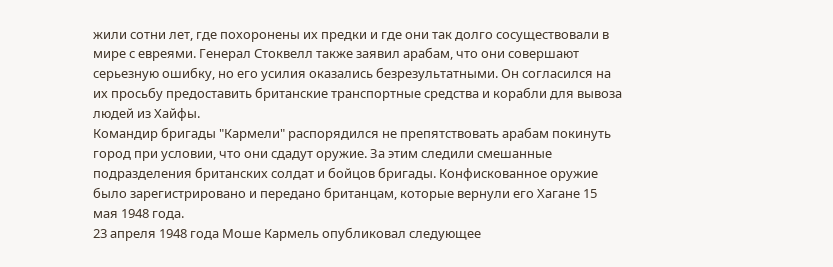жили сотни лет, где похоронены их предки и где они так долго сосуществовали в мире с евреями. Генерал Стоквелл также заявил арабам, что они совершают серьезную ошибку, но его усилия оказались безрезультатными. Он согласился на их просьбу предоставить британские транспортные средства и корабли для вывоза людей из Хайфы.
Командир бригады "Кармели" распорядился не препятствовать арабам покинуть город при условии, что они сдадут оружие. За этим следили смешанные подразделения британских солдат и бойцов бригады. Конфискованное оружие было зарегистрировано и передано британцам, которые вернули его Хагане 15 мая 1948 года.
23 апреля 1948 года Моше Кармель опубликовал следующее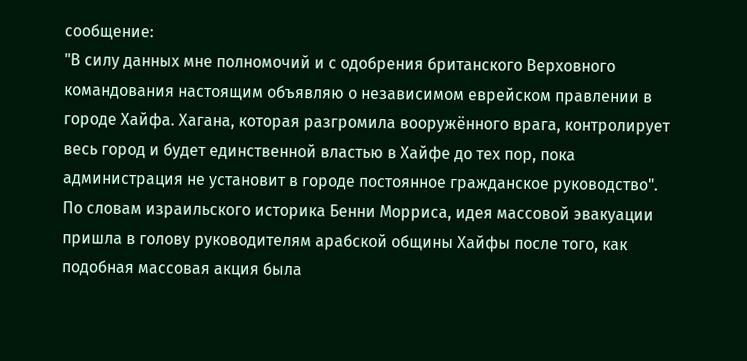сообщение:
"В силу данных мне полномочий и с одобрения британского Верховного командования настоящим объявляю о независимом еврейском правлении в городе Хайфа. Хагана, которая разгромила вооружённого врага, контролирует весь город и будет единственной властью в Хайфе до тех пор, пока администрация не установит в городе постоянное гражданское руководство".
По словам израильского историка Бенни Морриса, идея массовой эвакуации пришла в голову руководителям арабской общины Хайфы после того, как подобная массовая акция была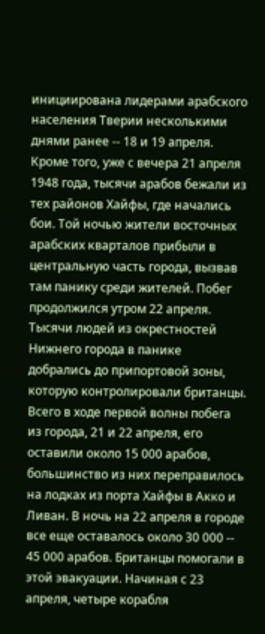инициирована лидерами арабского населения Тверии несколькими днями ранее -- 18 и 19 апреля. Кроме того, уже с вечера 21 апреля 1948 года, тысячи арабов бежали из тех районов Хайфы, где начались бои. Той ночью жители восточных арабских кварталов прибыли в центральную часть города, вызвав там панику среди жителей. Побег продолжился утром 22 апреля. Тысячи людей из окрестностей Нижнего города в панике добрались до припортовой зоны, которую контролировали британцы.
Всего в ходе первой волны побега из города, 21 и 22 апреля, его оставили около 15 000 арабов, большинство из них переправилось на лодках из порта Хайфы в Акко и Ливан. В ночь на 22 апреля в городе все еще оставалось около 30 000 -- 45 000 арабов. Британцы помогали в этой эвакуации. Начиная с 23 апреля, четыре корабля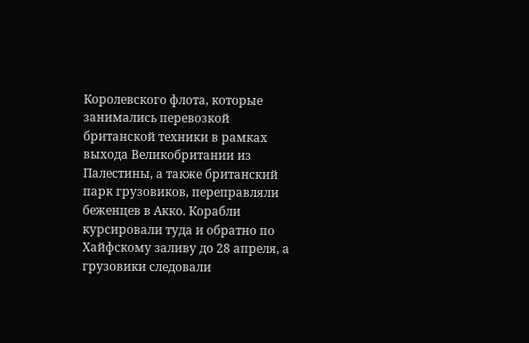Королевского флота, которые занимались перевозкой британской техники в рамках выхода Великобритании из Палестины, а также британский парк грузовиков, переправляли беженцев в Акко. Корабли курсировали туда и обратно по Хайфскому заливу до 28 апреля, а грузовики следовали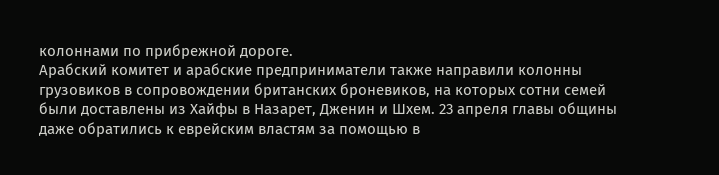колоннами по прибрежной дороге.
Арабский комитет и арабские предприниматели также направили колонны грузовиков в сопровождении британских броневиков, на которых сотни семей были доставлены из Хайфы в Назарет, Дженин и Шхем. 23 апреля главы общины даже обратились к еврейским властям за помощью в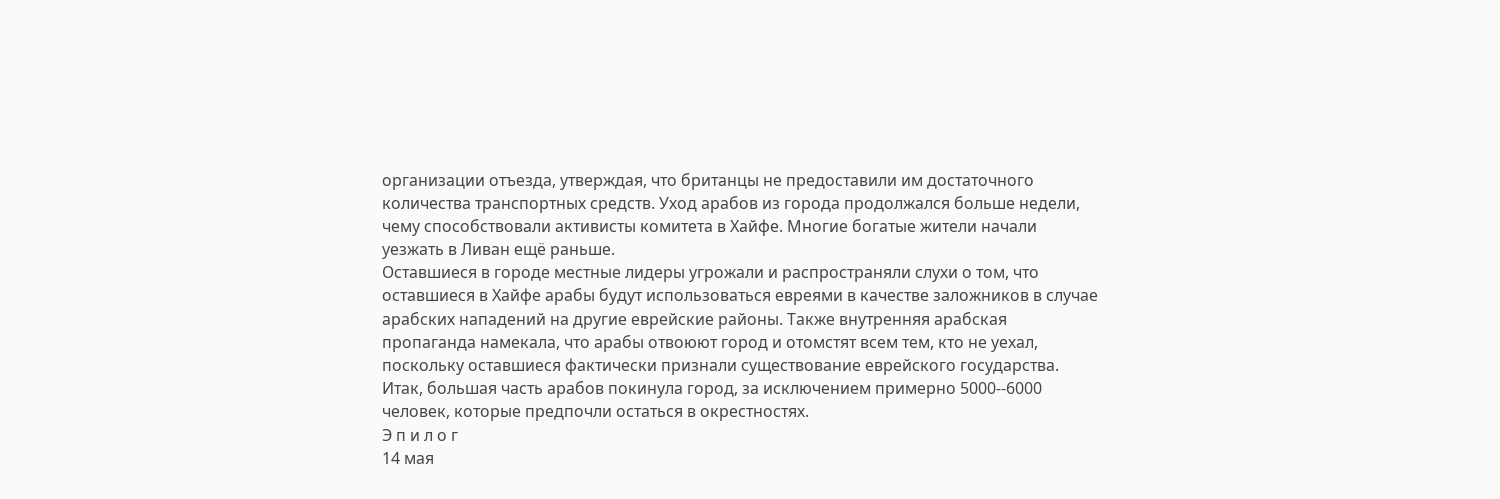организации отъезда, утверждая, что британцы не предоставили им достаточного количества транспортных средств. Уход арабов из города продолжался больше недели, чему способствовали активисты комитета в Хайфе. Многие богатые жители начали уезжать в Ливан ещё раньше.
Оставшиеся в городе местные лидеры угрожали и распространяли слухи о том, что оставшиеся в Хайфе арабы будут использоваться евреями в качестве заложников в случае арабских нападений на другие еврейские районы. Также внутренняя арабская пропаганда намекала, что арабы отвоюют город и отомстят всем тем, кто не уехал, поскольку оставшиеся фактически признали существование еврейского государства. Итак, большая часть арабов покинула город, за исключением примерно 5000--6000 человек, которые предпочли остаться в окрестностях.
Э п и л о г
14 мая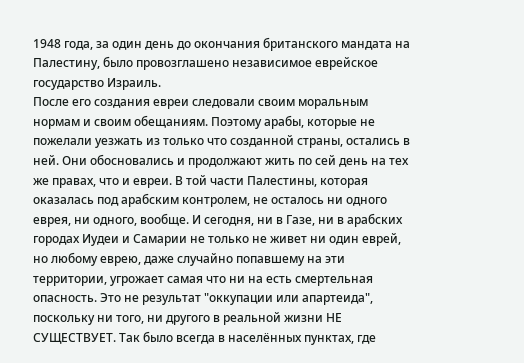1948 года, за один день до окончания британского мандата на Палестину, было провозглашено независимое еврейское государство Израиль.
После его создания евреи следовали своим моральным нормам и своим обещаниям. Поэтому арабы, которые не пожелали уезжать из только что созданной страны, остались в ней. Они обосновались и продолжают жить по сей день на тех же правах, что и евреи. В той части Палестины, которая оказалась под арабским контролем, не осталось ни одного еврея, ни одного, вообще. И сегодня, ни в Газе, ни в арабских городах Иудеи и Самарии не только не живет ни один еврей, но любому еврею, даже случайно попавшему на эти территории, угрожает самая что ни на есть смертельная опасность. Это не результат "оккупации или апартеида", поскольку ни того, ни другого в реальной жизни НЕ СУЩЕСТВУЕТ. Так было всегда в населённых пунктах, где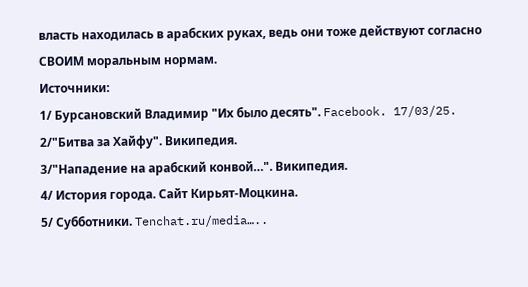власть находилась в арабских руках, ведь они тоже действуют согласно СВОИМ моральным нормам.
Источники:
1/ Бурсановский Владимир "Их было десять". Facebook. 17/03/25.
2/"Битва за Хайфу". Википедия.
3/"Нападение на арабский конвой…". Википедия.
4/ История города. Сайт Кирьят-Моцкина.
5/ Субботники. Tenchat.ru/media…..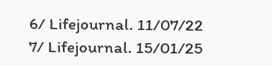6/ Lifejournal. 11/07/22
7/ Lifejournal. 15/01/25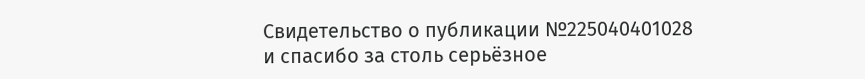Свидетельство о публикации №225040401028
и спасибо за столь серьёзное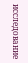исследование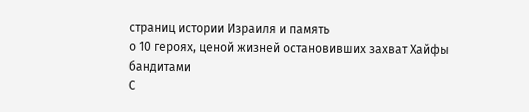страниц истории Израиля и память
о 10 героях, ценой жизней остановивших захват Хайфы бандитами
С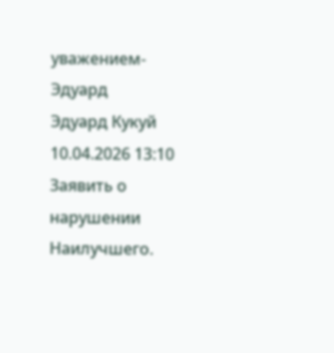уважением-
Эдуард
Эдуард Кукуй 10.04.2026 13:10 Заявить о нарушении
Наилучшего.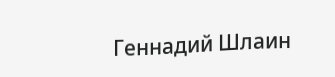Геннадий Шлаин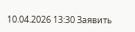10.04.2026 13:30 Заявить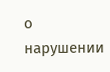о нарушении